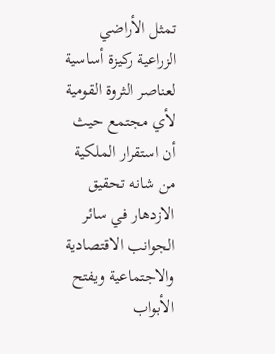تمثل الأراضي الزراعية ركيزة أساسية لعناصر الثروة القومية لأي مجتمع حيث أن استقرار الملكية من شانه تحقيق الازدهار في سائر الجوانب الاقتصادية والاجتماعية ويفتح الأبواب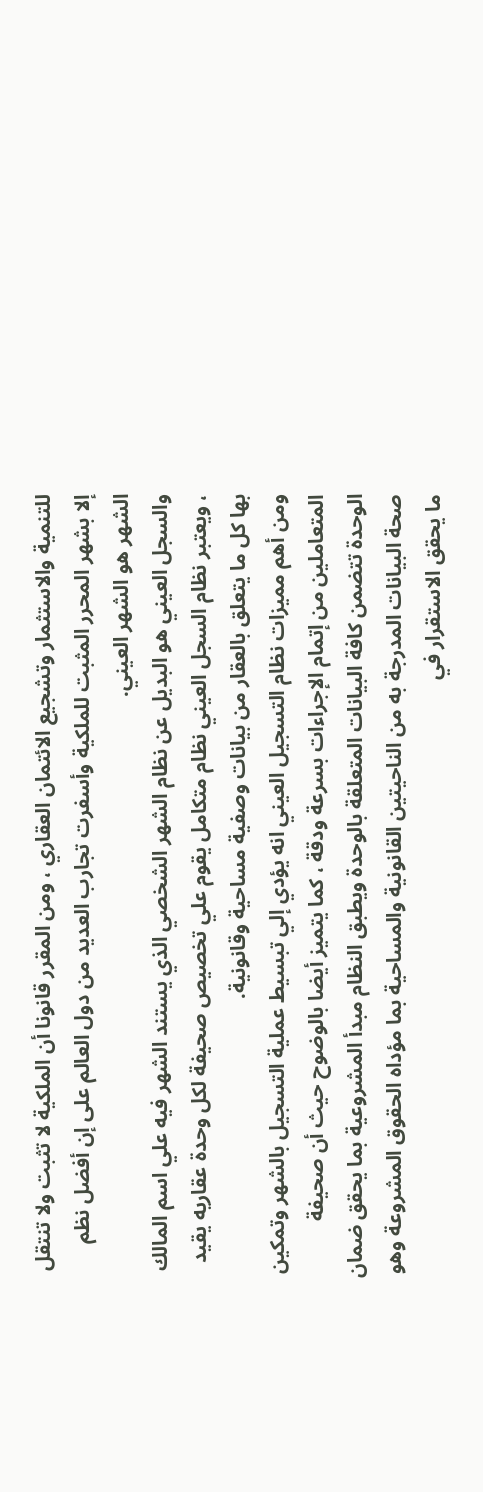للتنمية والاستثمار وتشجيع الائتمان العقاري ، ومن المقرر قانونا أن الملكية لا تثبت ولا تنتقل إلا بشهر المحرر المثبت للملكية وأسفرت تجارب العديد من دول العالم على إن أفضل نظم الشهر هو الشهر العيني.
والسجل العيني هو البديل عن نظام الشهر الشخصي الذي يستند الشهر فيه علي اسم المالك ، ويعتبر نظام السجل العيني نظام متكامل يقوم علي تخصيص صحيفة لكل وحدة عقاريه يقيد بها كل ما يتعلق بالعقار من بيانات وصفية مساحية وقانونية.
ومن أهم مميزات نظام التسجيل العيني انه يؤدي إلي تبسيط عملية التسجيل بالشهر وتمكين المتعاملين من إتمام الإجراءات بسرعة ودقة ، كما يتميز أيضا بالوضوح حيث أن صحيفة الوحدة تتضمن كافة البيانات المتعلقة بالوحدة ويطبق النظام مبدأ المشروعية بما يحقق ضمان صحة البيانات المدرجة به من الناحيتين القانونية والمساحية بما مؤداه الحقوق المشروعة وهو ما يحقق الاستقرار في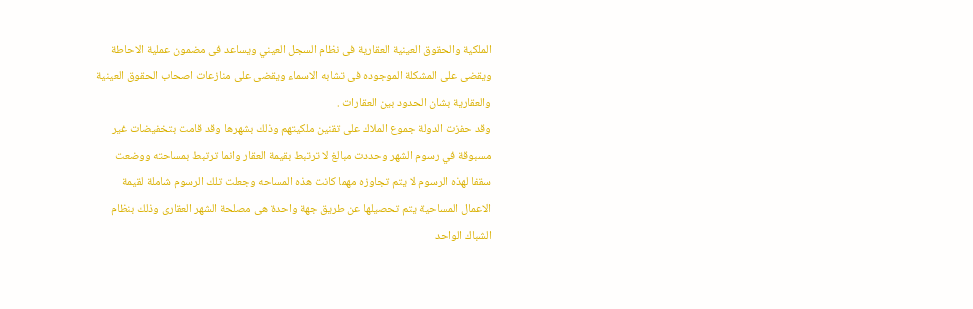الملكية والحقوق العينية العقارية فى نظام السجل العيني ويساعد فى مضمون عملية الاحاطة ويقضى على المشكلة الموجوده فى تشابه الاسماء ويقضى على منازعات اصحاب الحقوق العينية والعقارية بشان الحدود بين العقارات .
وقد حفزت الدولة جموع الملاك على تقنين ملكيتهم وذلك بشهرها وقد قامت بتخفيضات غير مسبوقة في رسوم الشهر وحددت مبالغ لا ترتبط بقيمة العقار وانما ترتبط بمساحته ووضعت سقفا لهذه الرسوم لا يتم تجاوزه مهما كانت هذه المساحه وجعلت تلك الرسوم شاملة لقيمة الاعمال المساحية يتم تحصيلها عن طريق جهة واحدة هى مصلحة الشهر العقارى وذلك بنظام الشباك الواحد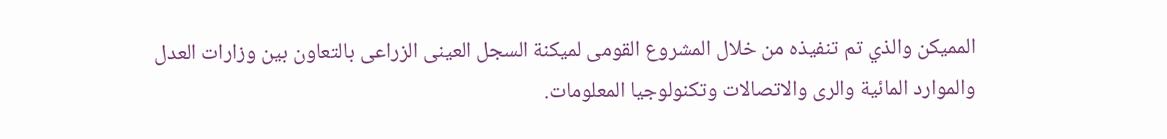المميكن والذي تم تنفيذه من خلال المشروع القومى لميكنة السجل العينى الزراعى بالتعاون بين وزارات العدل والموارد المائية والرى والاتصالات وتكنولوجيا المعلومات.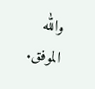والله الموفق.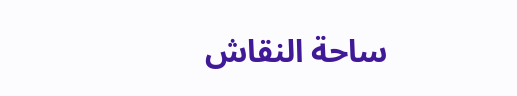ساحة النقاش